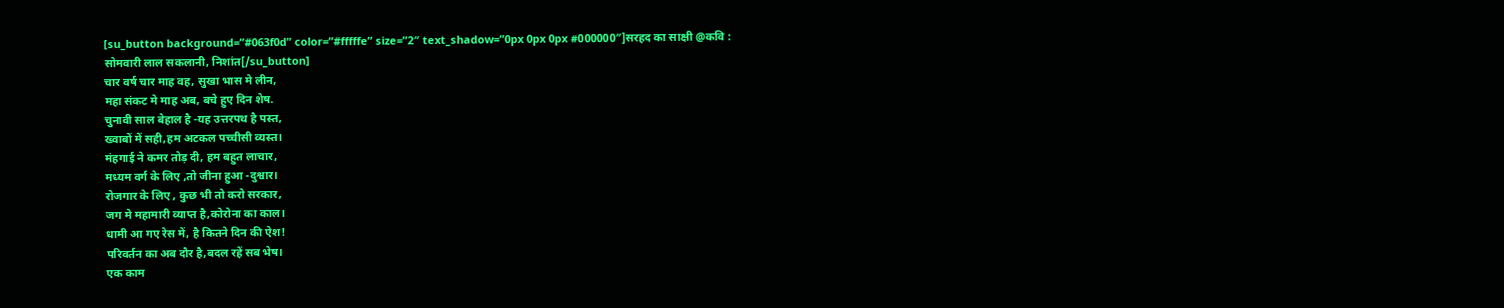[su_button background=”#063f0d” color=”#fffffe” size=”2″ text_shadow=”0px 0px 0px #000000″]सरहद का साक्षी @कवि : सोमवारी लाल सकलानी, निशांत[/su_button]
चार वर्ष चार माह वह, सुखा भास मे लीन,
महा संकट मे माह अब, बचे हुए दिन शेष.
चुनावी साल बेहाल है -यह उत्तरपथ है पस्त,
ख्वाबों में सही,हम अटकल पच्चीसी व्यस्त।
मंहगाई ने कमर तोड़ दी, हम बहुत लाचार,
मध्यम वर्ग के लिए ,तो जीना हुआ -दुश्वार।
रोजगार के लिए , कुछ भी तो करो सरकार,
जग मे महामारी व्याप्त है,कोरोना का काल।
धामी आ गए रेस में, है कितने दिन की ऐश!
परिवर्तन का अब दौर है,बदल रहें सब भेष।
एक काम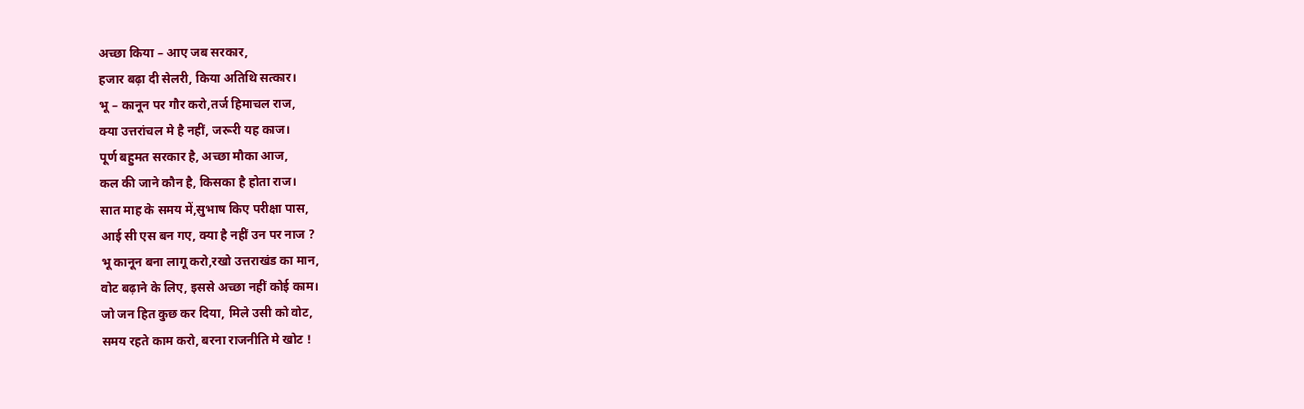अच्छा किया – आए जब सरकार,
हजार बढ़ा दी सेलरी, किया अतिथि सत्कार।
भू – कानून पर गौर करो,तर्ज हिमाचल राज,
क्या उत्तरांचल मे है नहीं, जरूरी यह काज।
पूर्ण बहुमत सरकार है, अच्छा मौका आज,
कल की जाने कौन है, किसका है होता राज।
सात माह के समय में,सुभाष किए परीक्षा पास,
आई सी एस बन गए, क्या है नहीं उन पर नाज ?
भू कानून बना लागू करो,रखो उत्तराखंड का मान,
वोट बढ़ाने के लिए, इससे अच्छा नहीं कोई काम।
जो जन हित कुछ कर दिया, मिले उसी को वोट,
समय रहते काम करो, बरना राजनीति मे खोट !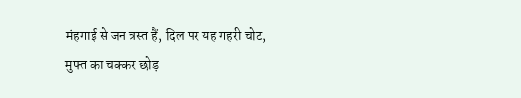मंहगाई से जन त्रस्त हैं, दिल पर यह गहरी चोट,
मुफ्त का चक्कर छोड़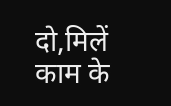दो,मिलें काम के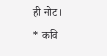ही नोट।
* कवि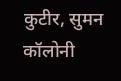कुटीर, सुमन कॉलोनी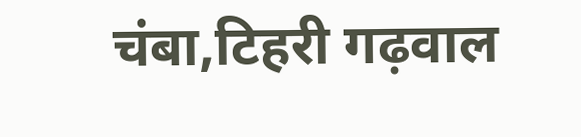चंबा,टिहरी गढ़वाल